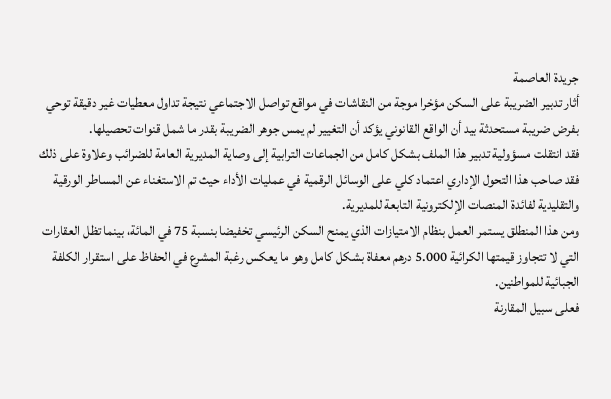جريدة العاصمة
أثار تدبير الضريبة على السكن مؤخرا موجة من النقاشات في مواقع تواصل الاجتماعي نتيجة تداول معطيات غير دقيقة توحي بفرض ضريبة مستحدثة بيد أن الواقع القانوني يؤكد أن التغيير لم يمس جوهر الضريبة بقدر ما شمل قنوات تحصيلها.
فقد انتقلت مسؤولية تدبير هذا الملف بشكل كامل من الجماعات الترابية إلى وصاية المديرية العامة للضرائب وعلاوة على ذلك فقد صاحب هذا التحول الإداري اعتماد كلي على الوسائل الرقمية في عمليات الأداء حيث تم الاستغناء عن المساطر الورقية والتقليدية لفائدة المنصات الإلكترونية التابعة للمديرية.
ومن هذا المنطلق يستمر العمل بنظام الامتيازات الذي يمنح السكن الرئيسي تخفيضا بنسبة 75 في المائة، بينما تظل العقارات التي لا تتجاوز قيمتها الكرائية 5.000 درهم معفاة بشكل كامل وهو ما يعكس رغبة المشرع في الحفاظ على استقرار الكلفة الجبائية للمواطنين.
فعلى سبيل المقارنة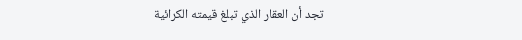تجد أن العقار الذي تبلغ قيمته الكرائية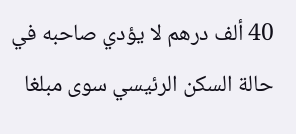40 ألف درهم لا يؤدي صاحبه في حالة السكن الرئيسي سوى مبلغا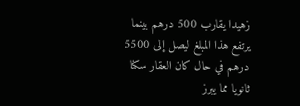زهيدا يقارب 500 درهم بينما يرتفع هذا المبلغ ليصل إلى 5500 درهم في حال كان العقار سكنا ثانويا مما يبرز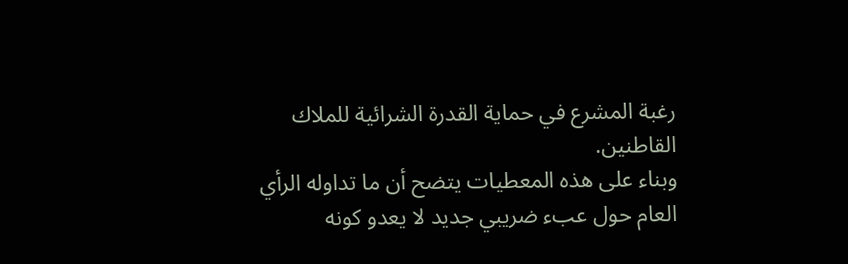رغبة المشرع في حماية القدرة الشرائية للملاك القاطنين.
وبناء على هذه المعطيات يتضح أن ما تداوله الرأي العام حول عبء ضريبي جديد لا يعدو كونه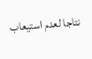نتاجا لعدم استيعاب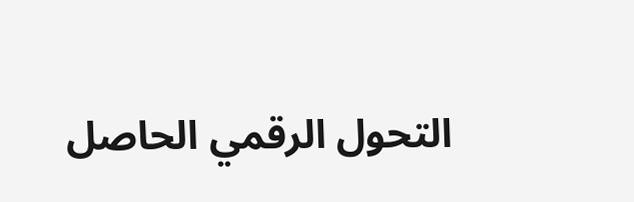التحول الرقمي الحاصل